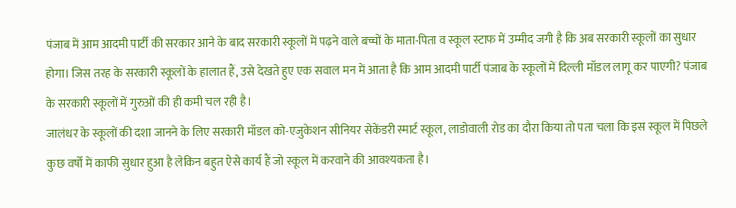पंजाब में आम आदमी पार्टी की सरकार आने के बाद सरकारी स्कूलों में पढ़ने वाले बच्चों के माता-पिता व स्कूल स्टाफ में उम्मीद जगी है कि अब सरकारी स्कूलों का सुधार होगा। जिस तरह के सरकारी स्कूलों के हालात हैं, उसे देखते हुए एक सवाल मन में आता है कि आम आदमी पार्टी पंजाब के स्कूलों में दिल्ली मॉडल लागू कर पाएगी? पंजाब के सरकारी स्कूलों में गुरुओं की ही कमी चल रही है।
जालंधर के स्कूलों की दशा जानने के लिए सरकारी मॉडल को-एजुकेशन सीनियर सेकेंडरी स्मार्ट स्कूल, लाडोवाली रोड का दौरा किया तो पता चला कि इस स्कूल में पिछले कुछ वर्षों में काफी सुधार हुआ है लेकिन बहुत ऐसे कार्य हैं जो स्कूल में करवाने की आवश्यकता है।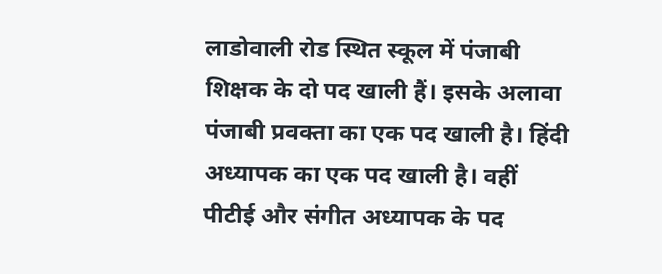लाडोवाली रोड स्थित स्कूल में पंजाबी शिक्षक के दो पद खाली हैं। इसके अलावा पंजाबी प्रवक्ता का एक पद खाली है। हिंदी अध्यापक का एक पद खाली है। वहीं पीटीई और संगीत अध्यापक के पद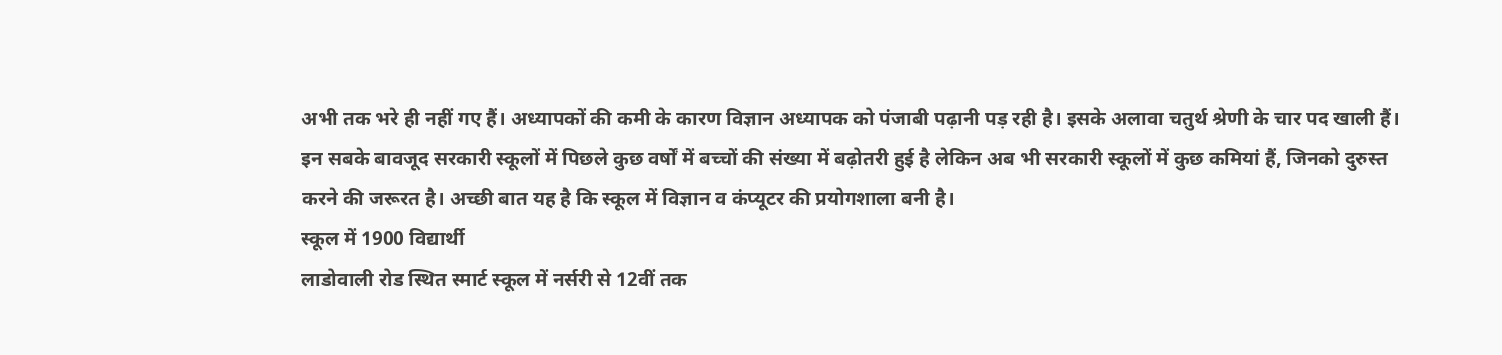अभी तक भरे ही नहीं गए हैं। अध्यापकों की कमी के कारण विज्ञान अध्यापक को पंजाबी पढ़ानी पड़ रही है। इसके अलावा चतुर्थ श्रेणी के चार पद खाली हैं। इन सबके बावजूद सरकारी स्कूलों में पिछले कुछ वर्षों में बच्चों की संख्या में बढ़ोतरी हुई है लेकिन अब भी सरकारी स्कूलों में कुछ कमियां हैं, जिनको दुरुस्त करने की जरूरत है। अच्छी बात यह है कि स्कूल में विज्ञान व कंप्यूटर की प्रयोगशाला बनी है।
स्कूल में 1900 विद्यार्थी
लाडोवाली रोड स्थित स्मार्ट स्कूल में नर्सरी से 12वीं तक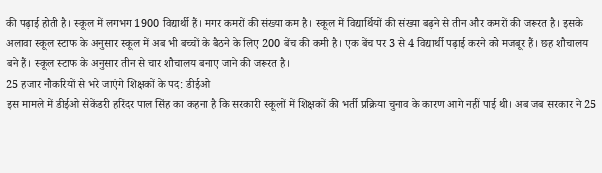की पढ़ाई होती है। स्कूल में लगभग 1900 विद्यार्थी हैं। मगर कमरों की संख्या कम है। स्कूल में विद्यार्थियों की संख्या बढ़ने से तीन और कमरों की जरूरत है। इसके अलावा स्कूल स्टाफ के अनुसार स्कूल में अब भी बच्चों के बैठने के लिए 200 बेंच की कमी है। एक बेंच पर 3 से 4 विद्यार्थी पढ़ाई करने को मजबूर हैं। छह शौचालय बने हैं। स्कूल स्टाफ के अनुसार तीन से चार शौचालय बनाए जाने की जरूरत है।
25 हजार नौकरियों से भरे जाएंगे शिक्षकों के पद: डीईओ
इस मामले में डीईओ सेकेंडरी हरिंदर पाल सिंह का कहना है कि सरकारी स्कूलों में शिक्षकों की भर्ती प्रक्रिया चुनाव के कारण आगे नहीं पाई थी। अब जब सरकार ने 25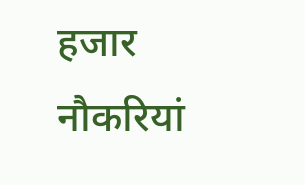हजार नौकरियां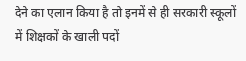देने का एलान किया है तो इनमें से ही सरकारी स्कूलों में शिक्षकों के खाली पदों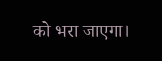को भरा जाएगा।